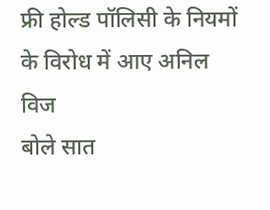फ्री होल्ड पॉलिसी के नियमों के विरोध में आए अनिल विज
बोले सात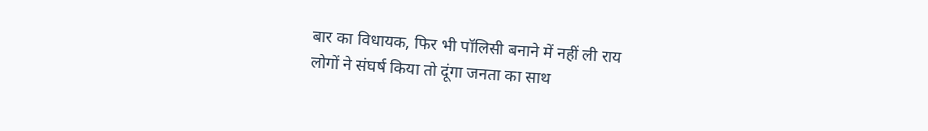बार का विधायक, फिर भी पॉलिसी बनाने में नहीं ली राय
लोगों ने संघर्ष किया तो दूंगा जनता का साथ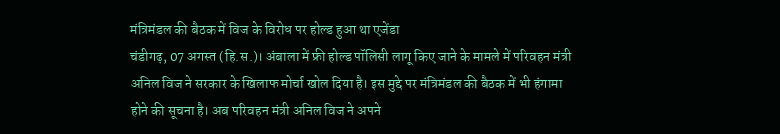मंत्रिमंडल की बैठक में विज के विरोध पर होल्ड हुआ था एजेंडा
चंडीगढ़, 07 अगस्त (हि.स.)। अंबाला में फ्री होल्ड पॉलिसी लागू किए जाने के मामले में परिवहन मंत्री अनिल विज ने सरकार के खिलाफ मोर्चा खोल दिया है। इस मुद्दे पर मंत्रिमंडल की बैठक में भी हंगामा होने की सूचना है। अब परिवहन मंत्री अनिल विज ने अपने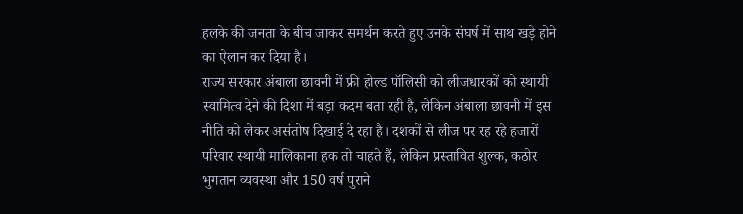हलके की जनता के बीच जाकर समर्थन करते हुए उनके संघर्ष में साथ खड़े होने का ऐलान कर दिया है।
राज्य सरकार अंबाला छावनी में फ्री होल्ड पॉलिसी को लीजधारकों को स्थायी स्वामित्व देने की दिशा में बड़ा कदम बता रही है, लेकिन अंबाला छावनी में इस नीति को लेकर असंतोष दिखाई दे रहा है। दशकों से लीज पर रह रहे हजारों परिवार स्थायी मालिकाना हक तो चाहते हैं, लेकिन प्रस्तावित शुल्क, कठोर भुगतान व्यवस्था और 150 वर्ष पुराने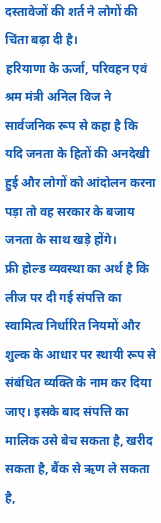दस्तावेजों की शर्त ने लोगों की चिंता बढ़ा दी है।
हरियाणा के ऊर्जा, परिवहन एवं श्रम मंत्री अनिल विज ने सार्वजनिक रूप से कहा है कि यदि जनता के हितों की अनदेखी हुई और लोगों को आंदोलन करना पड़ा तो वह सरकार के बजाय जनता के साथ खड़े होंगे।
फ्री होल्ड व्यवस्था का अर्थ है कि लीज पर दी गई संपत्ति का स्वामित्व निर्धारित नियमों और शुल्क के आधार पर स्थायी रूप से संबंधित व्यक्ति के नाम कर दिया जाए। इसके बाद संपत्ति का मालिक उसे बेच सकता है, खरीद सकता है, बैंक से ऋण ले सकता है,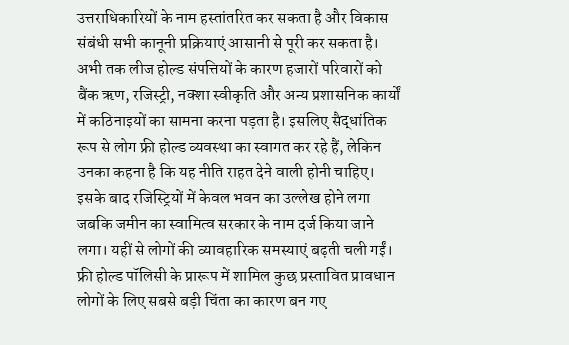उत्तराधिकारियों के नाम हस्तांतरित कर सकता है और विकास संबंधी सभी कानूनी प्रक्रियाएं आसानी से पूरी कर सकता है।
अभी तक लीज होल्ड संपत्तियों के कारण हजारों परिवारों को बैंक ऋण, रजिस्ट्री, नक्शा स्वीकृति और अन्य प्रशासनिक कार्यों में कठिनाइयों का सामना करना पड़ता है। इसलिए सैद्धांतिक रूप से लोग फ्री होल्ड व्यवस्था का स्वागत कर रहे हैं, लेकिन उनका कहना है कि यह नीति राहत देने वाली होनी चाहिए।
इसके बाद रजिस्ट्रियों में केवल भवन का उल्लेख होने लगा जबकि जमीन का स्वामित्व सरकार के नाम दर्ज किया जाने लगा। यहीं से लोगों की व्यावहारिक समस्याएं बढ़ती चली गईं। फ्री होल्ड पॉलिसी के प्रारूप में शामिल कुछ प्रस्तावित प्रावधान लोगों के लिए सबसे बड़ी चिंता का कारण बन गए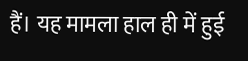हैं। यह मामला हाल ही में हुई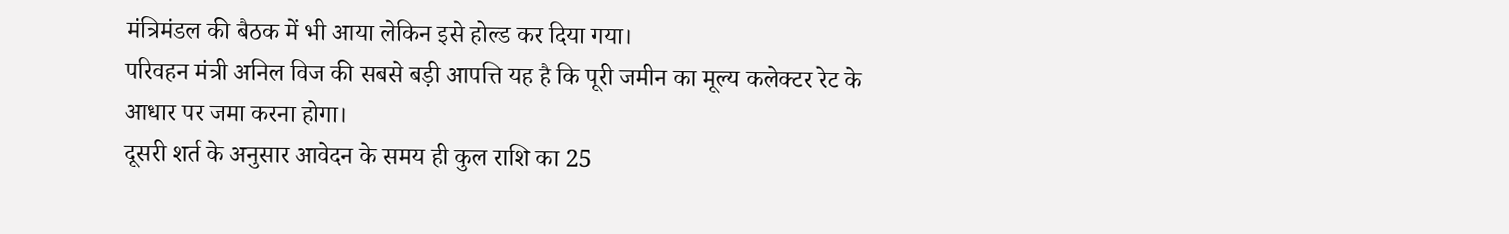मंत्रिमंडल की बैठक में भी आया लेकिन इसे होल्ड कर दिया गया।
परिवहन मंत्री अनिल विज की सबसे बड़ी आपत्ति यह है कि पूरी जमीन का मूल्य कलेक्टर रेट के आधार पर जमा करना होगा।
दूसरी शर्त के अनुसार आवेदन के समय ही कुल राशि का 25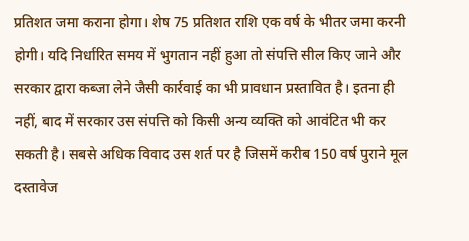प्रतिशत जमा कराना होगा। शेष 75 प्रतिशत राशि एक वर्ष के भीतर जमा करनी होगी। यदि निर्धारित समय में भुगतान नहीं हुआ तो संपत्ति सील किए जाने और सरकार द्वारा कब्जा लेने जैसी कार्रवाई का भी प्रावधान प्रस्तावित है। इतना ही नहीं, बाद में सरकार उस संपत्ति को किसी अन्य व्यक्ति को आवंटित भी कर सकती है। सबसे अधिक विवाद उस शर्त पर है जिसमें करीब 150 वर्ष पुराने मूल दस्तावेज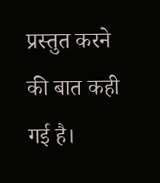प्रस्तुत करने की बात कही गई है।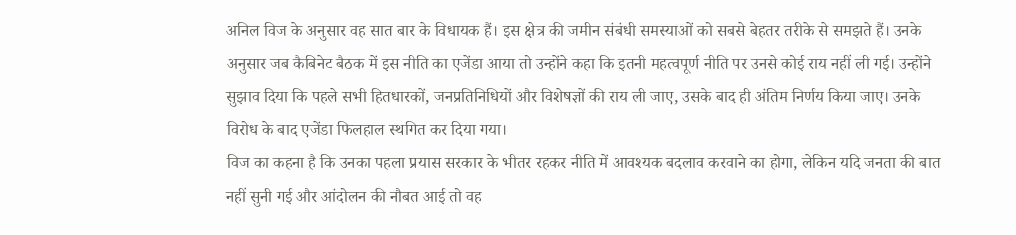अनिल विज के अनुसार वह सात बार के विधायक हैं। इस क्षेत्र की जमीन संबंधी समस्याओं को सबसे बेहतर तरीके से समझते हैं। उनके अनुसार जब कैबिनेट बैठक में इस नीति का एजेंडा आया तो उन्होंने कहा कि इतनी महत्वपूर्ण नीति पर उनसे कोई राय नहीं ली गई। उन्होंने सुझाव दिया कि पहले सभी हितधारकों, जनप्रतिनिधियों और विशेषज्ञों की राय ली जाए, उसके बाद ही अंतिम निर्णय किया जाए। उनके विरोध के बाद एजेंडा फिलहाल स्थगित कर दिया गया।
विज का कहना है कि उनका पहला प्रयास सरकार के भीतर रहकर नीति में आवश्यक बदलाव करवाने का होगा, लेकिन यदि जनता की बात नहीं सुनी गई और आंदोलन की नौबत आई तो वह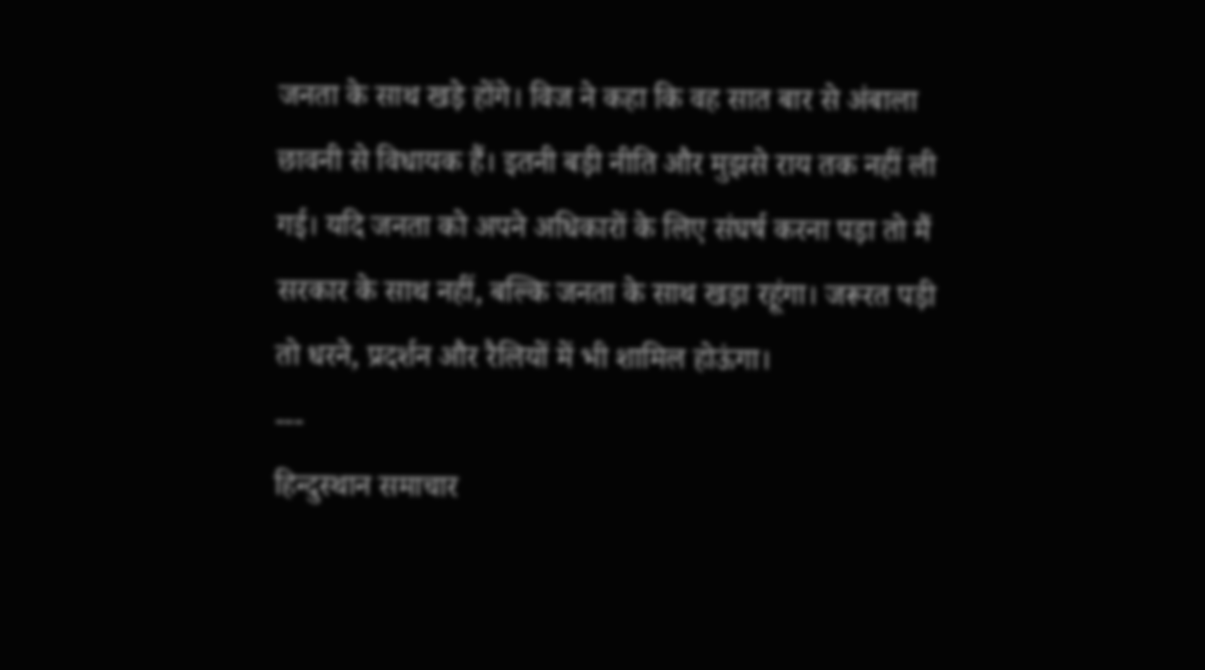जनता के साथ खड़े होंगे। विज ने कहा कि वह सात बार से अंबाला छावनी से विधायक हैं। इतनी बड़ी नीति और मुझसे राय तक नहीं ली गई। यदि जनता को अपने अधिकारों के लिए संघर्ष करना पड़ा तो मैं सरकार के साथ नहीं, बल्कि जनता के साथ खड़ा रहूंगा। जरूरत पड़ी तो धरने, प्रदर्शन और रैलियों में भी शामिल होऊंगा।
---
हिन्दुस्थान समाचार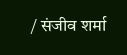/ संजीव शर्मा